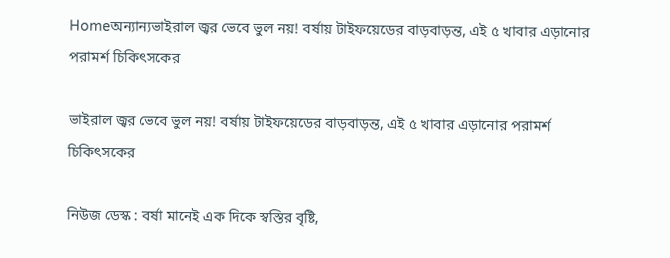Homeঅন্যান্যভাইরাল জ্বর ভেবে ভুল নয়! বর্ষায় টাইফয়েডের বাড়বাড়ন্ত, এই ৫ খাবার এড়ানোর পরামর্শ চিকিৎসকের

ভাইরাল জ্বর ভেবে ভুল নয়! বর্ষায় টাইফয়েডের বাড়বাড়ন্ত, এই ৫ খাবার এড়ানোর পরামর্শ চিকিৎসকের

নিউজ ডেস্ক : বর্ষা মানেই এক দিকে স্বস্তির বৃষ্টি,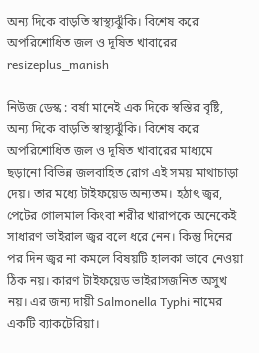অন্য দিকে বাড়তি স্বাস্থ্যঝুঁকি। বিশেষ করে অপরিশোধিত জল ও দূষিত খাবারের
resizeplus_manish

নিউজ ডেস্ক : বর্ষা মানেই এক দিকে স্বস্তির বৃষ্টি, অন্য দিকে বাড়তি স্বাস্থ্যঝুঁকি। বিশেষ করে অপরিশোধিত জল ও দূষিত খাবারের মাধ্যমে ছড়ানো বিভিন্ন জলবাহিত রোগ এই সময় মাথাচাড়া দেয়। তার মধ্যে টাইফয়েড অন্যতম। হঠাৎ জ্বর, পেটের গোলমাল কিংবা শরীর খারাপকে অনেকেই সাধারণ ভাইরাল জ্বর বলে ধরে নেন। কিন্তু দিনের পর দিন জ্বর না কমলে বিষয়টি হালকা ভাবে নেওয়া ঠিক নয়। কারণ টাইফয়েড ভাইরাসজনিত অসুখ নয়। এর জন্য দায়ী Salmonella Typhi নামের একটি ব্যাকটেরিয়া।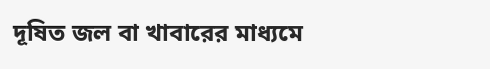দূষিত জল বা খাবারের মাধ্যমে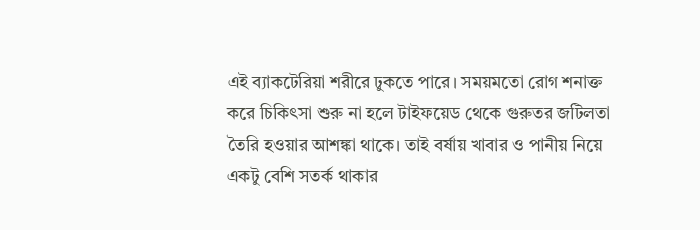এই ব্যাকটেরিয়া শরীরে ঢুকতে পারে। সময়মতো রোগ শনাক্ত করে চিকিৎসা শুরু না হলে টাইফয়েড থেকে গুরুতর জটিলতা তৈরি হওয়ার আশঙ্কা থাকে। তাই বর্ষায় খাবার ও পানীয় নিয়ে একটু বেশি সতর্ক থাকার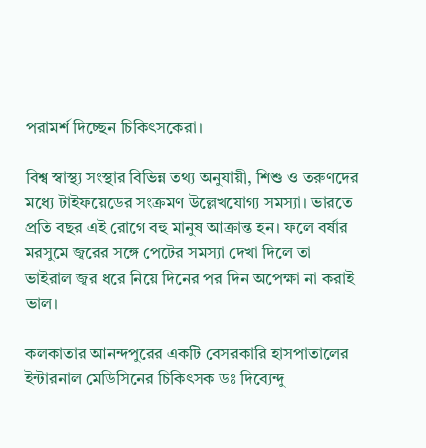পরামর্শ দিচ্ছেন চিকিৎসকেরা।

বিশ্ব স্বাস্থ্য সংস্থার বিভিন্ন তথ্য অনুযায়ী, শিশু ও তরুণদের মধ্যে টাইফয়েডের সংক্রমণ উল্লেখযোগ্য সমস্যা। ভারতে প্রতি বছর এই রোগে বহু মানুষ আক্রান্ত হন। ফলে বর্ষার মরসুমে জ্বরের সঙ্গে পেটের সমস্যা দেখা দিলে তা ভাইরাল জ্বর ধরে নিয়ে দিনের পর দিন অপেক্ষা না করাই ভাল।

কলকাতার আনন্দপুরের একটি বেসরকারি হাসপাতালের ইন্টারনাল মেডিসিনের চিকিৎসক ডঃ দিব্যেন্দু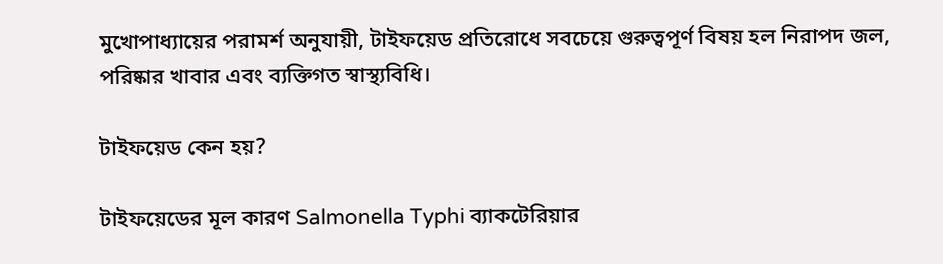মুখোপাধ্যায়ের পরামর্শ অনুযায়ী, টাইফয়েড প্রতিরোধে সবচেয়ে গুরুত্বপূর্ণ বিষয় হল নিরাপদ জল, পরিষ্কার খাবার এবং ব্যক্তিগত স্বাস্থ্যবিধি।

টাইফয়েড কেন হয়?

টাইফয়েডের মূল কারণ Salmonella Typhi ব্যাকটেরিয়ার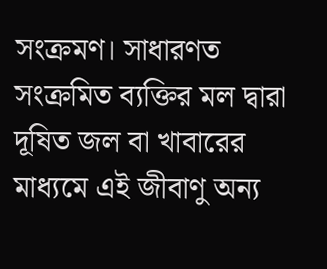সংক্রমণ। সাধারণত সংক্রমিত ব্যক্তির মল দ্বারা দূষিত জল বা খাবারের মাধ্যমে এই জীবাণু অন্য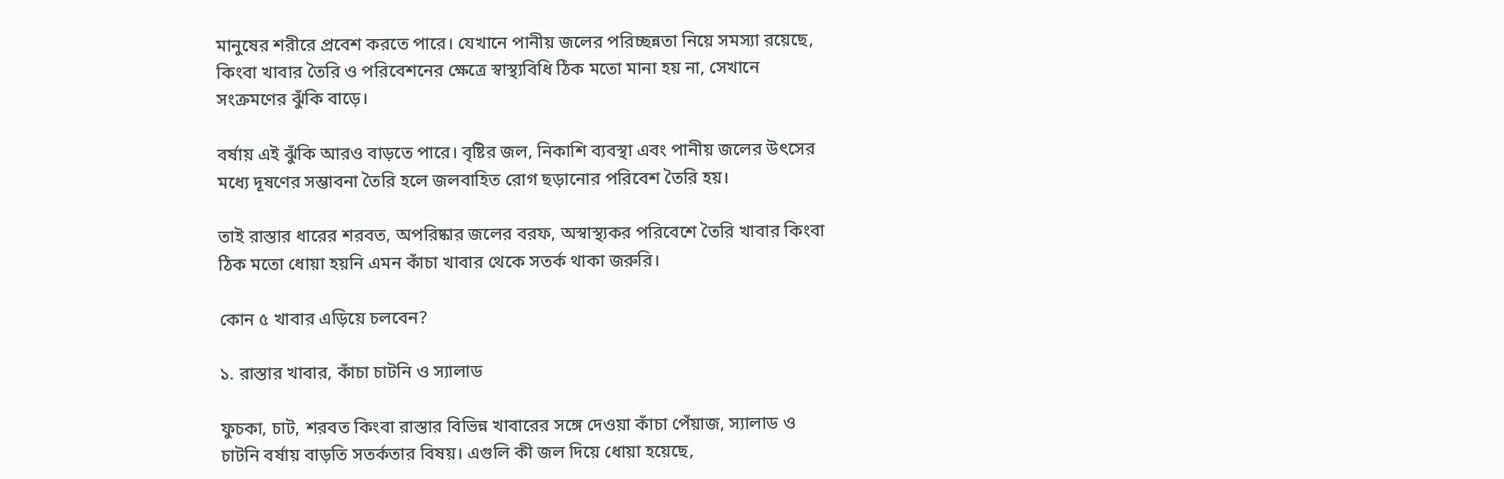মানুষের শরীরে প্রবেশ করতে পারে। যেখানে পানীয় জলের পরিচ্ছন্নতা নিয়ে সমস্যা রয়েছে, কিংবা খাবার তৈরি ও পরিবেশনের ক্ষেত্রে স্বাস্থ্যবিধি ঠিক মতো মানা হয় না, সেখানে সংক্রমণের ঝুঁকি বাড়ে।

বর্ষায় এই ঝুঁকি আরও বাড়তে পারে। বৃষ্টির জল, নিকাশি ব্যবস্থা এবং পানীয় জলের উৎসের মধ্যে দূষণের সম্ভাবনা তৈরি হলে জলবাহিত রোগ ছড়ানোর পরিবেশ তৈরি হয়।

তাই রাস্তার ধারের শরবত, অপরিষ্কার জলের বরফ, অস্বাস্থ্যকর পরিবেশে তৈরি খাবার কিংবা ঠিক মতো ধোয়া হয়নি এমন কাঁচা খাবার থেকে সতর্ক থাকা জরুরি।

কোন ৫ খাবার এড়িয়ে চলবেন?

১. রাস্তার খাবার, কাঁচা চাটনি ও স্যালাড

ফুচকা, চাট, শরবত কিংবা রাস্তার বিভিন্ন খাবারের সঙ্গে দেওয়া কাঁচা পেঁয়াজ, স্যালাড ও চাটনি বর্ষায় বাড়তি সতর্কতার বিষয়। এগুলি কী জল দিয়ে ধোয়া হয়েছে,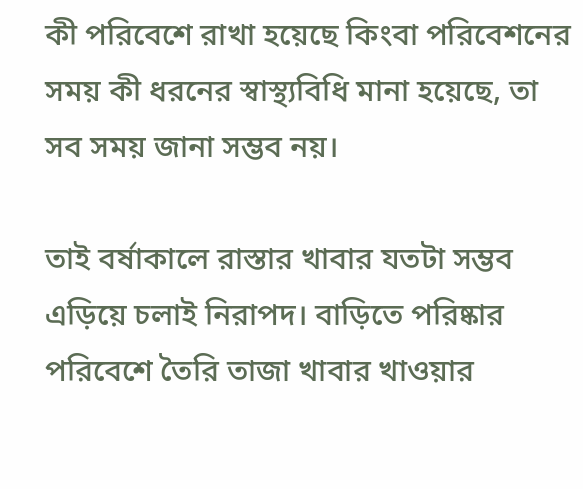কী পরিবেশে রাখা হয়েছে কিংবা পরিবেশনের সময় কী ধরনের স্বাস্থ্যবিধি মানা হয়েছে, তা সব সময় জানা সম্ভব নয়।

তাই বর্ষাকালে রাস্তার খাবার যতটা সম্ভব এড়িয়ে চলাই নিরাপদ। বাড়িতে পরিষ্কার পরিবেশে তৈরি তাজা খাবার খাওয়ার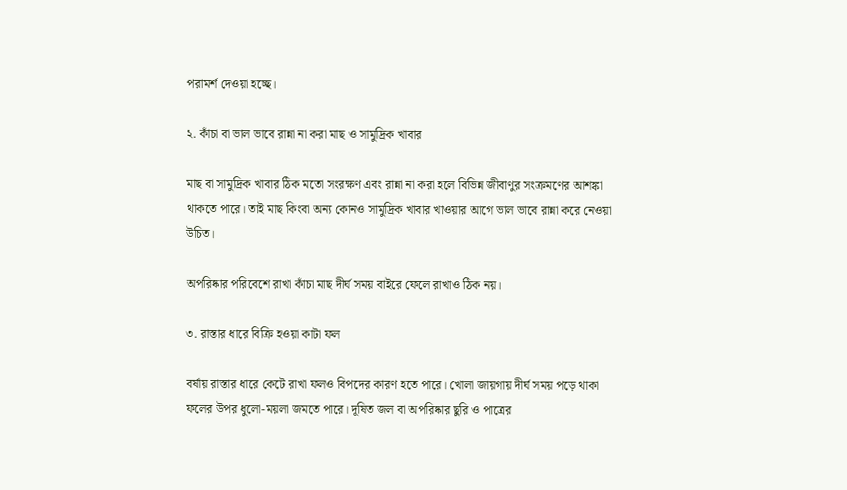পরামর্শ দেওয়া হচ্ছে।

২. কাঁচা বা ভাল ভাবে রান্না না করা মাছ ও সামুদ্রিক খাবার

মাছ বা সামুদ্রিক খাবার ঠিক মতো সংরক্ষণ এবং রান্না না করা হলে বিভিন্ন জীবাণুর সংক্রমণের আশঙ্কা থাকতে পারে। তাই মাছ কিংবা অন্য কোনও সামুদ্রিক খাবার খাওয়ার আগে ভাল ভাবে রান্না করে নেওয়া উচিত।

অপরিষ্কার পরিবেশে রাখা কাঁচা মাছ দীর্ঘ সময় বাইরে ফেলে রাখাও ঠিক নয়।

৩. রাস্তার ধারে বিক্রি হওয়া কাটা ফল

বর্ষায় রাস্তার ধারে কেটে রাখা ফলও বিপদের কারণ হতে পারে। খোলা জায়গায় দীর্ঘ সময় পড়ে থাকা ফলের উপর ধুলো-ময়লা জমতে পারে। দূষিত জল বা অপরিষ্কার ছুরি ও পাত্রের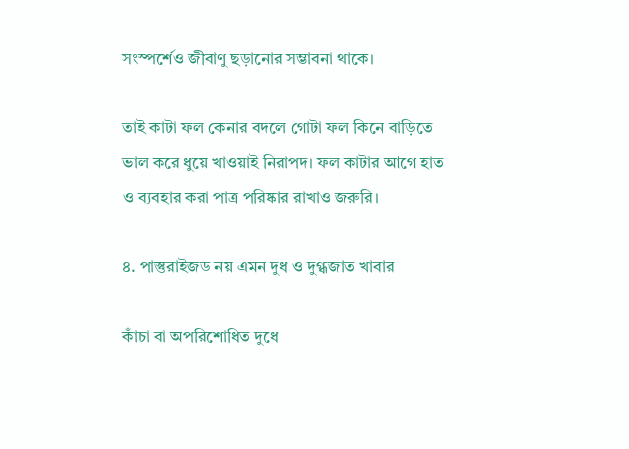সংস্পর্শেও জীবাণু ছড়ানোর সম্ভাবনা থাকে।

তাই কাটা ফল কেনার বদলে গোটা ফল কিনে বাড়িতে ভাল করে ধুয়ে খাওয়াই নিরাপদ। ফল কাটার আগে হাত ও ব্যবহার করা পাত্র পরিষ্কার রাখাও জরুরি।

৪. পাস্তুরাইজড নয় এমন দুধ ও দুগ্ধজাত খাবার

কাঁচা বা অপরিশোধিত দুধে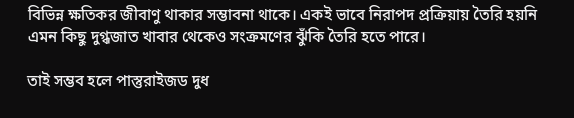বিভিন্ন ক্ষতিকর জীবাণু থাকার সম্ভাবনা থাকে। একই ভাবে নিরাপদ প্রক্রিয়ায় তৈরি হয়নি এমন কিছু দুগ্ধজাত খাবার থেকেও সংক্রমণের ঝুঁকি তৈরি হতে পারে।

তাই সম্ভব হলে পাস্তুরাইজড দুধ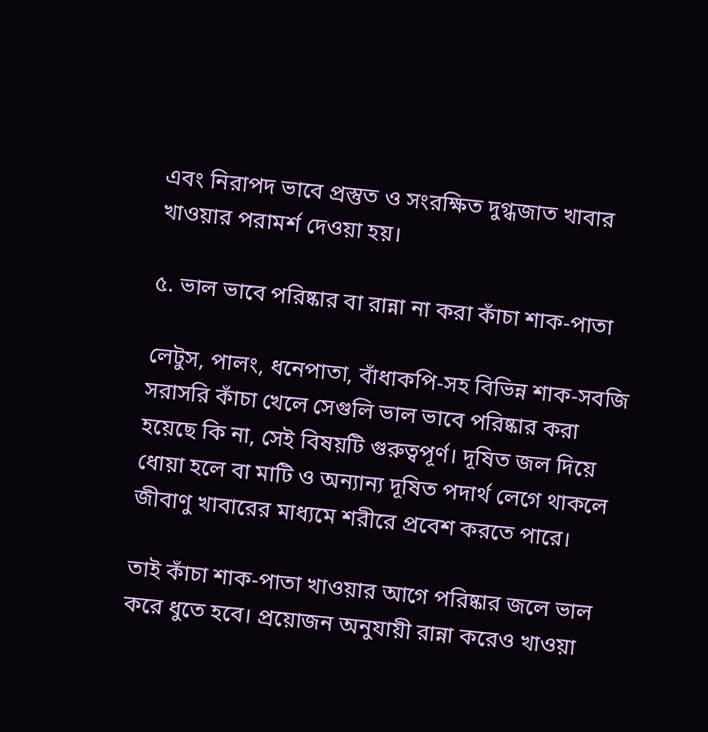এবং নিরাপদ ভাবে প্রস্তুত ও সংরক্ষিত দুগ্ধজাত খাবার খাওয়ার পরামর্শ দেওয়া হয়।

৫. ভাল ভাবে পরিষ্কার বা রান্না না করা কাঁচা শাক-পাতা

লেটুস, পালং, ধনেপাতা, বাঁধাকপি-সহ বিভিন্ন শাক-সবজি সরাসরি কাঁচা খেলে সেগুলি ভাল ভাবে পরিষ্কার করা হয়েছে কি না, সেই বিষয়টি গুরুত্বপূর্ণ। দূষিত জল দিয়ে ধোয়া হলে বা মাটি ও অন্যান্য দূষিত পদার্থ লেগে থাকলে জীবাণু খাবারের মাধ্যমে শরীরে প্রবেশ করতে পারে।

তাই কাঁচা শাক-পাতা খাওয়ার আগে পরিষ্কার জলে ভাল করে ধুতে হবে। প্রয়োজন অনুযায়ী রান্না করেও খাওয়া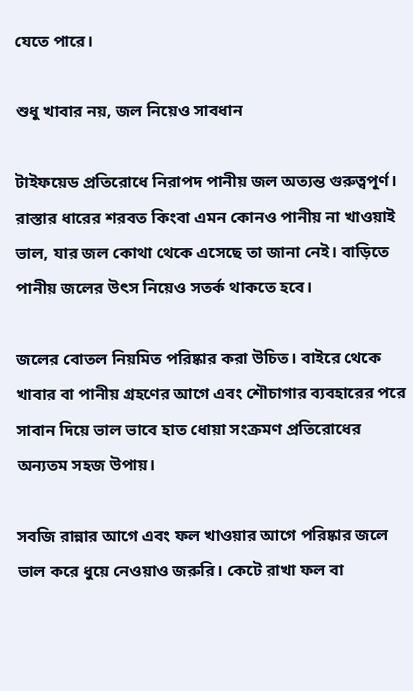যেতে পারে।

শুধু খাবার নয়, জল নিয়েও সাবধান

টাইফয়েড প্রতিরোধে নিরাপদ পানীয় জল অত্যন্ত গুরুত্বপূর্ণ। রাস্তার ধারের শরবত কিংবা এমন কোনও পানীয় না খাওয়াই ভাল, যার জল কোথা থেকে এসেছে তা জানা নেই। বাড়িতে পানীয় জলের উৎস নিয়েও সতর্ক থাকতে হবে।

জলের বোতল নিয়মিত পরিষ্কার করা উচিত। বাইরে থেকে খাবার বা পানীয় গ্রহণের আগে এবং শৌচাগার ব্যবহারের পরে সাবান দিয়ে ভাল ভাবে হাত ধোয়া সংক্রমণ প্রতিরোধের অন্যতম সহজ উপায়।

সবজি রান্নার আগে এবং ফল খাওয়ার আগে পরিষ্কার জলে ভাল করে ধুয়ে নেওয়াও জরুরি। কেটে রাখা ফল বা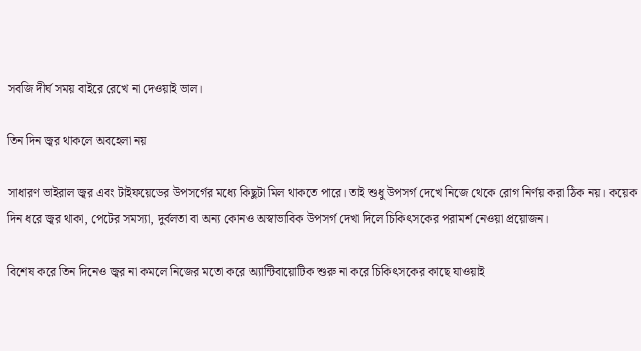সবজি দীর্ঘ সময় বাইরে রেখে না দেওয়াই ভাল।

তিন দিন জ্বর থাকলে অবহেলা নয়

সাধারণ ভাইরাল জ্বর এবং টাইফয়েডের উপসর্গের মধ্যে কিছুটা মিল থাকতে পারে। তাই শুধু উপসর্গ দেখে নিজে থেকে রোগ নির্ণয় করা ঠিক নয়। কয়েক দিন ধরে জ্বর থাকা, পেটের সমস্যা, দুর্বলতা বা অন্য কোনও অস্বাভাবিক উপসর্গ দেখা দিলে চিকিৎসকের পরামর্শ নেওয়া প্রয়োজন।

বিশেষ করে তিন দিনেও জ্বর না কমলে নিজের মতো করে অ্যান্টিবায়োটিক শুরু না করে চিকিৎসকের কাছে যাওয়াই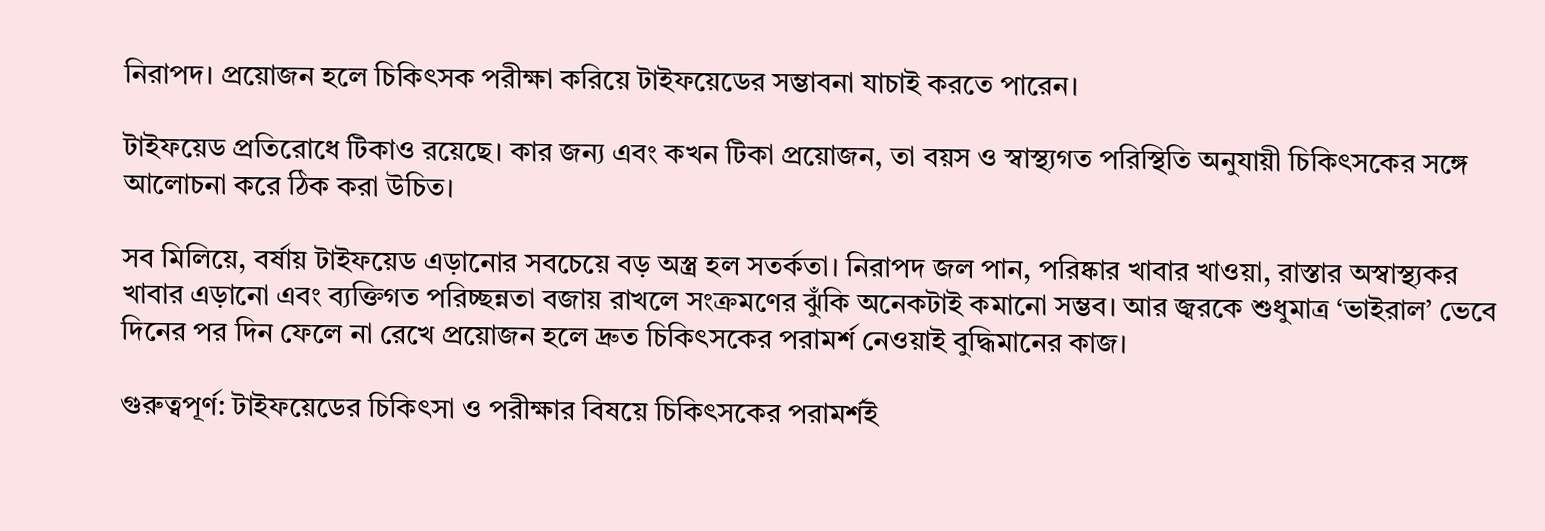নিরাপদ। প্রয়োজন হলে চিকিৎসক পরীক্ষা করিয়ে টাইফয়েডের সম্ভাবনা যাচাই করতে পারেন।

টাইফয়েড প্রতিরোধে টিকাও রয়েছে। কার জন্য এবং কখন টিকা প্রয়োজন, তা বয়স ও স্বাস্থ্যগত পরিস্থিতি অনুযায়ী চিকিৎসকের সঙ্গে আলোচনা করে ঠিক করা উচিত।

সব মিলিয়ে, বর্ষায় টাইফয়েড এড়ানোর সবচেয়ে বড় অস্ত্র হল সতর্কতা। নিরাপদ জল পান, পরিষ্কার খাবার খাওয়া, রাস্তার অস্বাস্থ্যকর খাবার এড়ানো এবং ব্যক্তিগত পরিচ্ছন্নতা বজায় রাখলে সংক্রমণের ঝুঁকি অনেকটাই কমানো সম্ভব। আর জ্বরকে শুধুমাত্র ‘ভাইরাল’ ভেবে দিনের পর দিন ফেলে না রেখে প্রয়োজন হলে দ্রুত চিকিৎসকের পরামর্শ নেওয়াই বুদ্ধিমানের কাজ।

গুরুত্বপূর্ণ: টাইফয়েডের চিকিৎসা ও পরীক্ষার বিষয়ে চিকিৎসকের পরামর্শই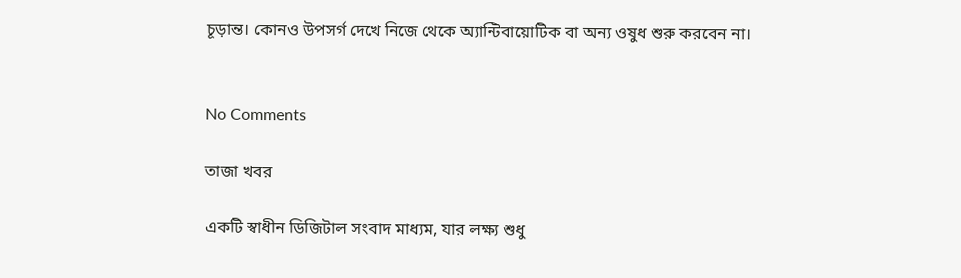চূড়ান্ত। কোনও উপসর্গ দেখে নিজে থেকে অ্যান্টিবায়োটিক বা অন্য ওষুধ শুরু করবেন না।


No Comments

তাজা খবর

একটি স্বাধীন ডিজিটাল সংবাদ মাধ্যম, যার লক্ষ্য শুধু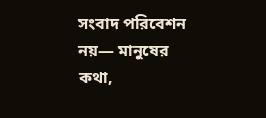সংবাদ পরিবেশন নয়— মানুষের কথা,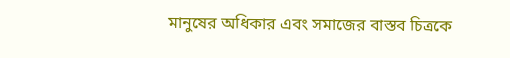মানুষের অধিকার এবং সমাজের বাস্তব চিত্রকে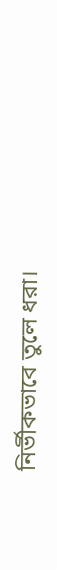নির্ভীকভাবে তুলে ধরা।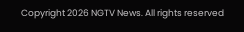Copyright 2026 NGTV News. All rights reserved